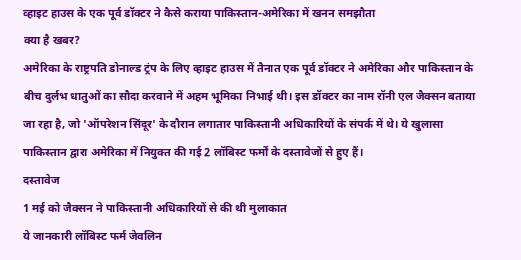व्हाइट हाउस के एक पूर्व डॉक्टर ने कैसे कराया पाकिस्तान-अमेरिका में खनन समझौता
क्या है खबर?
अमेरिका के राष्ट्रपति डोनाल्ड ट्रंप के लिए व्हाइट हाउस में तैनात एक पूर्व डॉक्टर ने अमेरिका और पाकिस्तान के बीच दुर्लभ धातुओं का सौदा करवाने में अहम भूमिका निभाई थी। इस डॉक्टर का नाम रॉनी एल जैक्सन बताया जा रहा है, जो 'ऑपरेशन सिंदूर' के दौरान लगातार पाकिस्तानी अधिकारियों के संपर्क में थे। ये खुलासा पाकिस्तान द्वारा अमेरिका में नियुक्त की गई 2 लॉबिस्ट फर्मों के दस्तावेजों से हुए हैं।
दस्तावेज
1 मई को जैक्सन ने पाकिस्तानी अधिकारियों से की थी मुलाकात
ये जानकारी लॉबिस्ट फर्म जेवलिन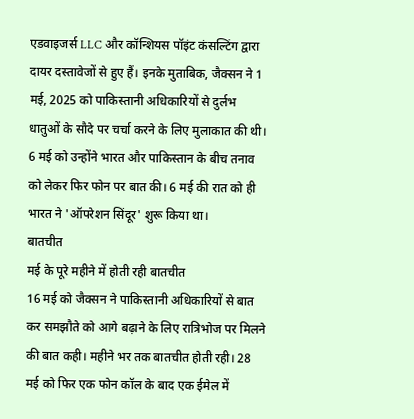एडवाइजर्स LLC और कॉन्शियस पॉइंट कंसल्टिंग द्वारा दायर दस्तावेजों से हुए हैं। इनके मुताबिक, जैक्सन ने 1 मई, 2025 को पाकिस्तानी अधिकारियों से दुर्लभ धातुओं के सौदे पर चर्चा करने के लिए मुलाकात की थी। 6 मई को उन्होंने भारत और पाकिस्तान के बीच तनाव को लेकर फिर फोन पर बात की। 6 मई की रात को ही भारत ने 'ऑपरेशन सिंदूर' शुरू किया था।
बातचीत
मई के पूरे महीने में होती रही बातचीत
16 मई को जैक्सन ने पाकिस्तानी अधिकारियों से बात कर समझौते को आगे बढ़ाने के लिए रात्रिभोज पर मिलने की बात कही। महीने भर तक बातचीत होती रही। 28 मई को फिर एक फोन कॉल के बाद एक ईमेल में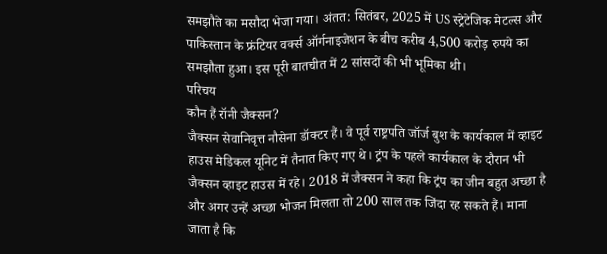समझौते का मसौदा भेजा गया। अंतत: सितंबर, 2025 में US स्ट्रेटेजिक मेटल्स और पाकिस्तान के फ्रंटियर वर्क्स ऑर्गनाइजेशन के बीच करीब 4,500 करोड़ रुपये का समझौता हुआ। इस पूरी बातचीत में 2 सांसदों की भी भूमिका थी।
परिचय
कौन हैं रॉनी जैक्सन?
जैक्सन सेवानिवृत्त नौसेना डॉक्टर हैं। वे पूर्व राष्ट्रपति जॉर्ज बुश के कार्यकाल में व्हाइट हाउस मेडिकल यूनिट में तैनात किए गए थे। ट्रंप के पहले कार्यकाल के दौरान भी जैक्सन व्हाइट हाउस में रहे। 2018 में जैक्सन ने कहा कि ट्रंप का जीन बहुत अच्छा है और अगर उन्हें अच्छा भोजन मिलता तो 200 साल तक जिंदा रह सकते हैं। माना जाता है कि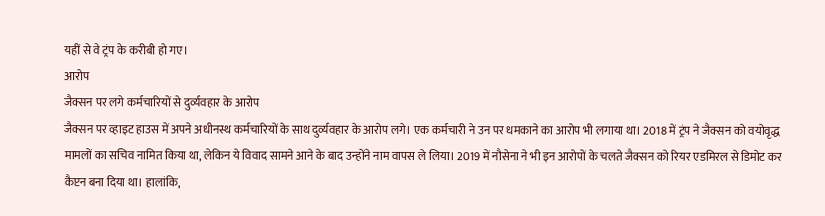यहीं से वे ट्रंप के करीबी हो गए।
आरोप
जैक्सन पर लगे कर्मचारियों से दुर्व्यवहार के आरोप
जैक्सन पर व्हाइट हाउस में अपने अधीनस्थ कर्मचारियों के साथ दुर्व्यवहार के आरोप लगे। एक कर्मचारी ने उन पर धमकाने का आरोप भी लगाया था। 2018 में ट्रंप ने जैक्सन को वयोवृद्ध मामलों का सचिव नामित किया था, लेकिन ये विवाद सामने आने के बाद उन्होंने नाम वापस ले लिया। 2019 में नौसेना ने भी इन आरोपों के चलते जैक्सन को रियर एडमिरल से डिमोट कर कैप्टन बना दिया था। हालांकि,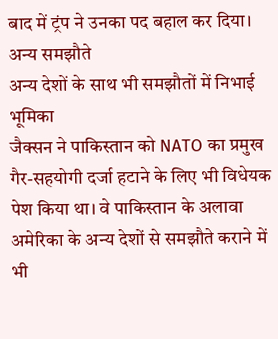बाद में ट्रंप ने उनका पद बहाल कर दिया।
अन्य समझौते
अन्य देशों के साथ भी समझौतों में निभाई भूमिका
जैक्सन ने पाकिस्तान को NATO का प्रमुख गैर-सहयोगी दर्जा हटाने के लिए भी विधेयक पेश किया था। वे पाकिस्तान के अलावा अमेरिका के अन्य देशों से समझौते कराने में भी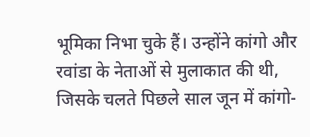भूमिका निभा चुके हैं। उन्होंने कांगो और रवांडा के नेताओं से मुलाकात की थी, जिसके चलते पिछले साल जून में कांगो-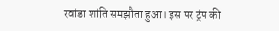रवांडा शांति समझौता हुआ। इस पर ट्रंप की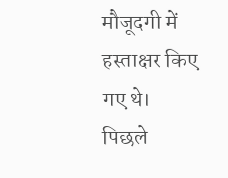मौजूदगी में हस्ताक्षर किए गए थे। पिछले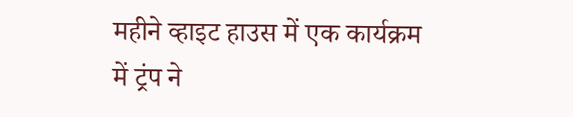महीने व्हाइट हाउस में एक कार्यक्रम में ट्रंप ने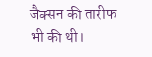जैक्सन की तारीफ भी की थी।